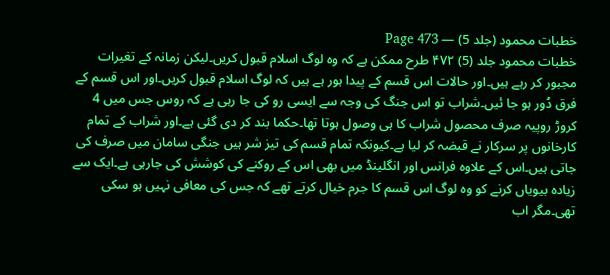خطبات محمود (جلد 5) — Page 473
خطبات محمود جلد (5) ۴۷۲ طرح ممکن ہے کہ وہ لوگ اسلام قبول کریں۔لیکن زمانہ کے تغیرات مجبور کر رہے ہیں۔اور حالات اس قسم کے پیدا ہور ہے ہیں کہ لوگ اسلام قبول کریں۔اور اس قسم کے فرق دُور ہو جا ئیں۔شراب تو اس جنگ کی وجہ سے ایسی رو کی جا رہی ہے کہ روس جس میں 4 کروڑ روپیہ صرف محصول شراب کا ہی وصول ہوتا تھا۔حکما بند کر دی گئی ہے۔اور شراب کے تمام کارخانوں پر سرکار نے قبضہ کر لیا ہے۔کیونکہ تمام قسم کی تیز شر ہیں جنگی سامان میں صرف کی جاتی ہیں۔اس کے علاوہ فرانس اور انگلینڈ میں بھی اس کے روکنے کی کوشش کی جارہی ہے۔ایک سے زیادہ بیویاں کرنے کو وہ لوگ اس قسم کا جرم خیال کرتے تھے کہ جس کی معافی نہیں ہو سکی تھی۔مگر اب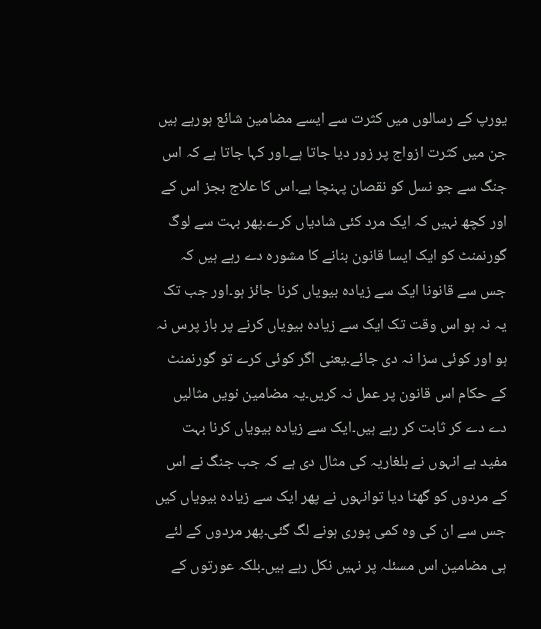یورپ کے رسالوں میں کثرت سے ایسے مضامین شائع ہورہے ہیں جن میں کثرت ازواج پر زور دیا جاتا ہے۔اور کہا جاتا ہے کہ اس جنگ سے جو نسل کو نقصان پہنچا ہے۔اس کا علاج بجز اس کے اور کچھ نہیں کہ ایک مرد کئی شادیاں کرے۔پھر بہت سے لوگ گورنمنٹ کو ایک ایسا قانون بنانے کا مشورہ دے رہے ہیں کہ جس سے قانونا ایک سے زیادہ بیویاں کرنا جائز ہو۔اور جب تک یہ نہ ہو اس وقت تک ایک سے زیادہ بیویاں کرنے پر باز پرس نہ ہو اور کوئی سزا نہ دی جائے۔یعنی اگر کوئی کرے تو گورنمنٹ کے حکام اس قانون پر عمل نہ کریں۔یہ مضامین نویں مثالیں دے دے کر ثابت کر رہے ہیں۔ایک سے زیادہ بیویاں کرنا بہت مفید ہے انہوں نے بلغاریہ کی مثال دی ہے کہ جب جنگ نے اس کے مردوں کو گھٹا دیا توانہوں نے پھر ایک سے زیادہ بیویاں کیں جس سے ان کی وہ کمی پوری ہونے لگ گئی۔پھر مردوں کے لئے ہی مضامین اس مسئلہ پر نہیں نکل رہے ہیں۔بلکہ عورتوں کے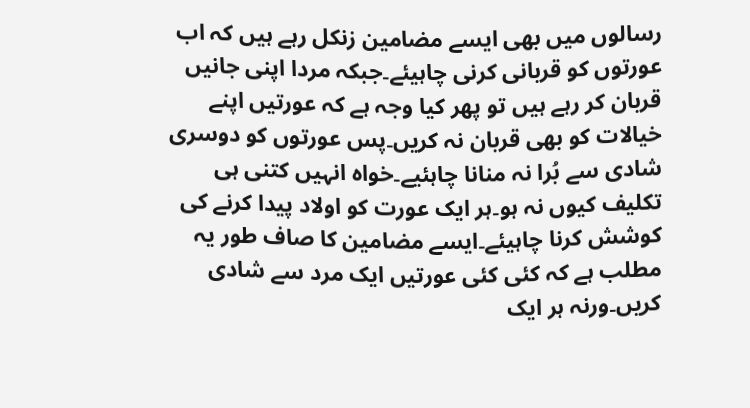رسالوں میں بھی ایسے مضامین زنکل رہے ہیں کہ اب عورتوں کو قربانی کرنی چاہیئے۔جبکہ مردا اپنی جانیں قربان کر رہے ہیں تو پھر کیا وجہ ہے کہ عورتیں اپنے خیالات کو بھی قربان نہ کریں۔پس عورتوں کو دوسری شادی سے بُرا نہ منانا چاہئیے۔خواہ انہیں کتنی ہی تکلیف کیوں نہ ہو۔ہر ایک عورت کو اولاد پیدا کرنے کی کوشش کرنا چاہیئے۔ایسے مضامین کا صاف طور یہ مطلب ہے کہ کئی کئی عورتیں ایک مرد سے شادی کریں۔ورنہ ہر ایک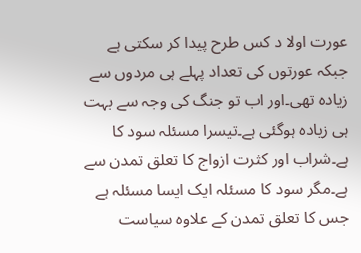عورت اولا د کس طرح پیدا کر سکتی ہے جبکہ عورتوں کی تعداد پہلے ہی مردوں سے زیادہ تھی۔اور اب تو جنگ کی وجہ سے بہت ہی زیادہ ہوگئی ہے۔تیسرا مسئلہ سود کا ہے۔شراب اور کثرت ازواج کا تعلق تمدن سے ہے۔مگر سود کا مسئلہ ایک ایسا مسئلہ ہے جس کا تعلق تمدن کے علاوہ سیاست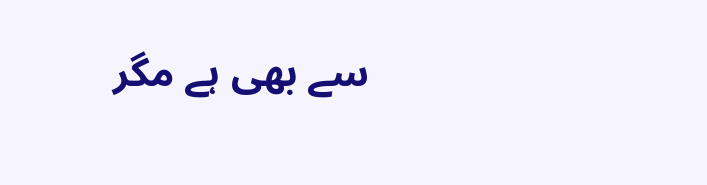سے بھی ہے مگر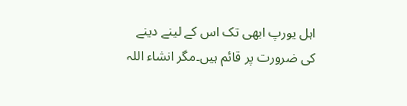اہل یورپ ابھی تک اس کے لینے دینے کی ضرورت پر قائم ہیں۔مگر انشاء اللہ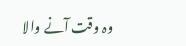وہ وقت آنے والا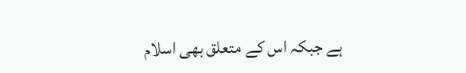ہے جبکہ اس کے متعلق بھی اسلام